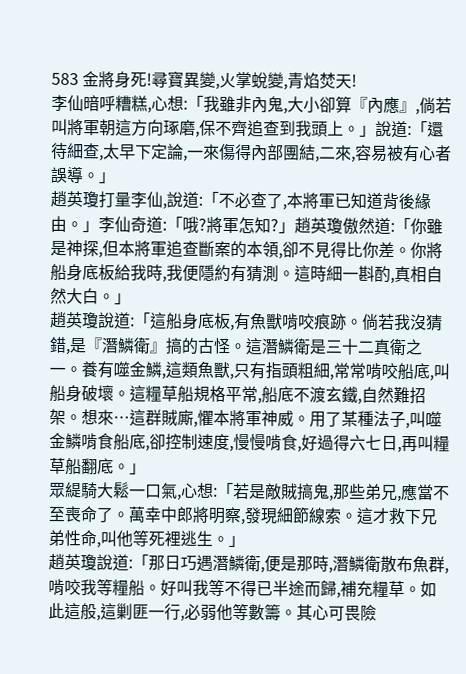583 金將身死!尋寶異變,火掌蛻變,青焰焚天!
李仙暗呼糟糕,心想:「我雖非內鬼,大小卻算『內應』,倘若叫將軍朝這方向琢磨,保不齊追查到我頭上。」說道:「還待細查,太早下定論,一來傷得內部團結,二來,容易被有心者誤導。」
趙英瓊打量李仙,說道:「不必查了,本將軍已知道背後緣由。」李仙奇道:「哦?將軍怎知?」趙英瓊傲然道:「你雖是神探,但本將軍追查斷案的本領,卻不見得比你差。你將船身底板給我時,我便隱約有猜測。這時細一斟酌,真相自然大白。」
趙英瓊說道:「這船身底板,有魚獸啃咬痕跡。倘若我沒猜錯,是『潛鱗衛』搞的古怪。這潛鱗衛是三十二真衛之一。養有噬金鱗,這類魚獸,只有指頭粗細,常常啃咬船底,叫船身破壞。這糧草船規格平常,船底不渡玄鐵,自然難招架。想來…這群賊廝,懼本將軍神威。用了某種法子,叫噬金鱗啃食船底,卻控制速度,慢慢啃食,好過得六七日,再叫糧草船翻底。」
眾緹騎大鬆一口氣,心想:「若是敵賊搞鬼,那些弟兄,應當不至喪命了。萬幸中郎將明察,發現細節線索。這才救下兄弟性命,叫他等死裡逃生。」
趙英瓊說道:「那日巧遇潛鱗衛,便是那時,潛鱗衛散布魚群,啃咬我等糧船。好叫我等不得已半途而歸,補充糧草。如此這般,這剿匪一行,必弱他等數籌。其心可畏險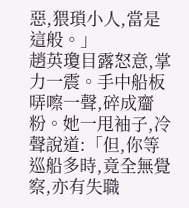惡,猥瑣小人,當是這般。」
趙英瓊目露怒意,掌力一震。手中船板哢嚓一聲,碎成齏粉。她一甩袖子,冷聲說道:「但,你等巡船多時,竟全無覺察,亦有失職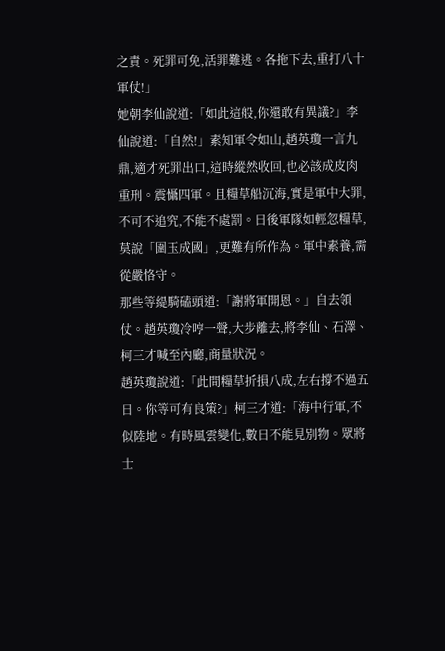之責。死罪可免,活罪難逃。各拖下去,重打八十軍仗!」
她朝李仙說道:「如此這般,你還敢有異議?」李仙說道:「自然!」素知軍令如山,趙英瓊一言九鼎,適才死罪出口,這時縱然收回,也必該成皮肉重刑。震懾四軍。且糧草船沉海,實是軍中大罪,不可不追究,不能不處罰。日後軍隊如輕忽糧草,莫說「圍玉成國」,更難有所作為。軍中素養,需從嚴恪守。
那些等緹騎磕頭道:「謝將軍開恩。」自去領仗。趙英瓊冷哼一聲,大步離去,將李仙、石澤、柯三才喊至內廳,商量狀況。
趙英瓊說道:「此間糧草折損八成,左右撐不過五日。你等可有良策?」柯三才道:「海中行軍,不似陸地。有時風雲變化,數日不能見別物。眾將士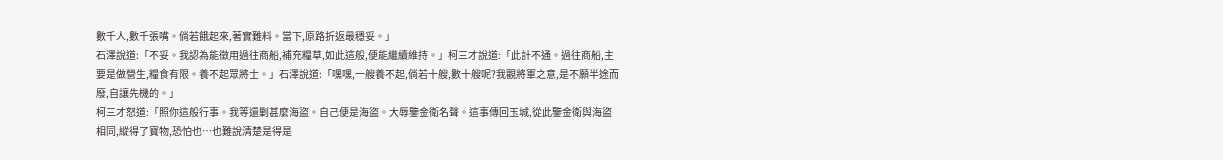數千人,數千張嘴。倘若餓起來,著實難料。當下,原路折返最穩妥。」
石澤說道:「不妥。我認為能徵用過往商船,補充糧草,如此這般,便能繼續維持。」柯三才說道:「此計不通。過往商船,主要是做營生,糧食有限。養不起眾將士。」石澤說道:「嘿嘿,一艘養不起,倘若十艘,數十艘呢?我觀將軍之意,是不願半途而廢,自讓先機的。」
柯三才怒道:「照你這般行事。我等還剿甚麼海盜。自己便是海盜。大辱鑒金衛名聲。這事傳回玉城,從此鑒金衛與海盜相同,縱得了寶物,恐怕也…也難說清楚是得是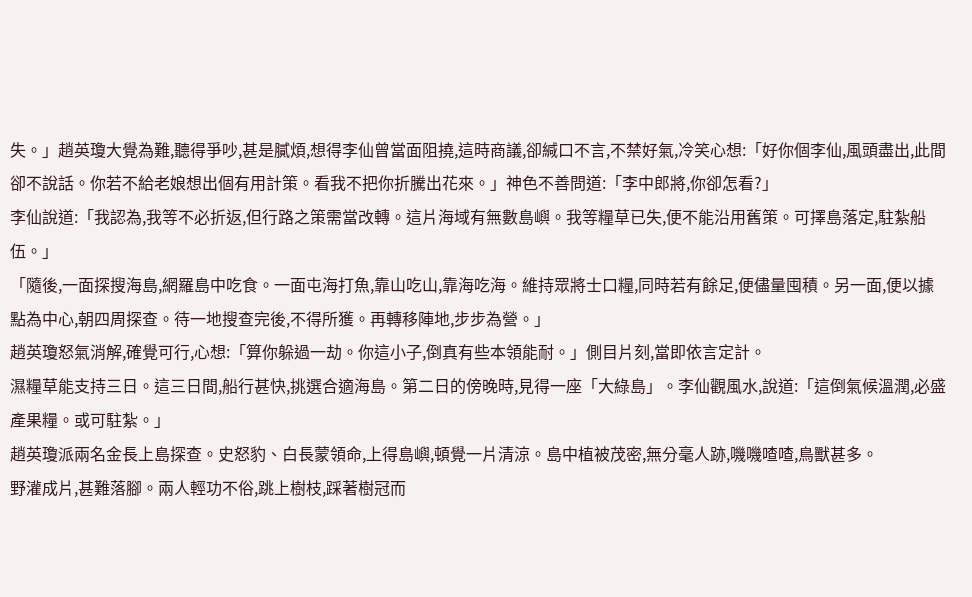失。」趙英瓊大覺為難,聽得爭吵,甚是膩煩,想得李仙曾當面阻撓,這時商議,卻緘口不言,不禁好氣,冷笑心想:「好你個李仙,風頭盡出,此間卻不說話。你若不給老娘想出個有用計策。看我不把你折騰出花來。」神色不善問道:「李中郎將,你卻怎看?」
李仙說道:「我認為,我等不必折返,但行路之策需當改轉。這片海域有無數島嶼。我等糧草已失,便不能沿用舊策。可擇島落定,駐紮船伍。」
「隨後,一面探搜海島,網羅島中吃食。一面屯海打魚,靠山吃山,靠海吃海。維持眾將士口糧,同時若有餘足,便儘量囤積。另一面,便以據點為中心,朝四周探查。待一地搜查完後,不得所獲。再轉移陣地,步步為營。」
趙英瓊怒氣消解,確覺可行,心想:「算你躲過一劫。你這小子,倒真有些本領能耐。」側目片刻,當即依言定計。
濕糧草能支持三日。這三日間,船行甚快,挑選合適海島。第二日的傍晚時,見得一座「大綠島」。李仙觀風水,說道:「這倒氣候溫潤,必盛產果糧。或可駐紮。」
趙英瓊派兩名金長上島探查。史怒豹、白長蒙領命,上得島嶼,頓覺一片清涼。島中植被茂密,無分毫人跡,嘰嘰喳喳,鳥獸甚多。
野灌成片,甚難落腳。兩人輕功不俗,跳上樹枝,踩著樹冠而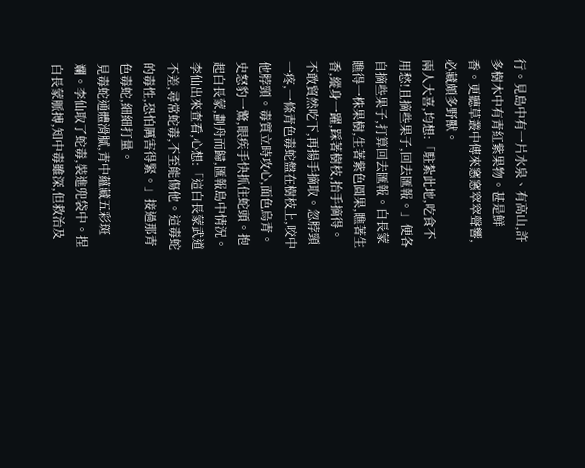行。見島中有一片水泉、有高山,許多樹木中有青紅紫果物。甚是鮮香。更聽草叢中傳來窸窸窣窣聲響,必藏頗多野獸。
兩人大喜,均想:「駐紮此地,吃食不用愁!且摘些果子,回去匯報。」便各自摘些果子,打算回去匯報。白長蒙瞧得一株果樹,生著紫色圓果,瞧著生香,縱身一躍,踩著樹枝,抬手摘得。不敢貿然吃下,再揚手摘取。忽脖頸一疼,一條青色毒蛇盤在樹枝上,咬中他脖頸。毒質立時攻心,面色烏青。
史怒豹一驚,眼疾手快抓住蛇頭。抱起白長蒙,劃舟而歸,匯報島中情況。李仙出來查看,心想:「這白長蒙武道不差,尋常蛇毒,不至能傷他。這毒蛇的毒性,恐怕厲害得緊。」接過那青色毒蛇,細細打量。
見毒蛇通體滑膩,青中蘊藏五彩斑斕。李仙取了蛇毒,裝進兜袋中。捏白長蒙脈搏,知中毒雖深,但救治及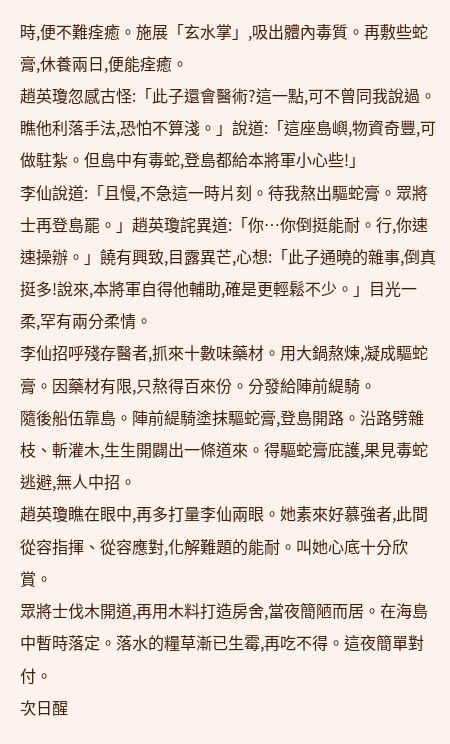時,便不難痊癒。施展「玄水掌」,吸出體內毒質。再敷些蛇膏,休養兩日,便能痊癒。
趙英瓊忽感古怪:「此子還會醫術?這一點,可不曾同我說過。瞧他利落手法,恐怕不算淺。」說道:「這座島嶼,物資奇豐,可做駐紮。但島中有毒蛇,登島都給本將軍小心些!」
李仙說道:「且慢,不急這一時片刻。待我熬出驅蛇膏。眾將士再登島罷。」趙英瓊詫異道:「你…你倒挺能耐。行,你速速操辦。」饒有興致,目露異芒,心想:「此子通曉的雜事,倒真挺多!說來,本將軍自得他輔助,確是更輕鬆不少。」目光一柔,罕有兩分柔情。
李仙招呼殘存醫者,抓來十數味藥材。用大鍋熬煉,凝成驅蛇膏。因藥材有限,只熬得百來份。分發給陣前緹騎。
隨後船伍靠島。陣前緹騎塗抹驅蛇膏,登島開路。沿路劈雜枝、斬灌木,生生開闢出一條道來。得驅蛇膏庇護,果見毒蛇逃避,無人中招。
趙英瓊瞧在眼中,再多打量李仙兩眼。她素來好慕強者,此間從容指揮、從容應對,化解難題的能耐。叫她心底十分欣賞。
眾將士伐木開道,再用木料打造房舍,當夜簡陋而居。在海島中暫時落定。落水的糧草漸已生霉,再吃不得。這夜簡單對付。
次日醒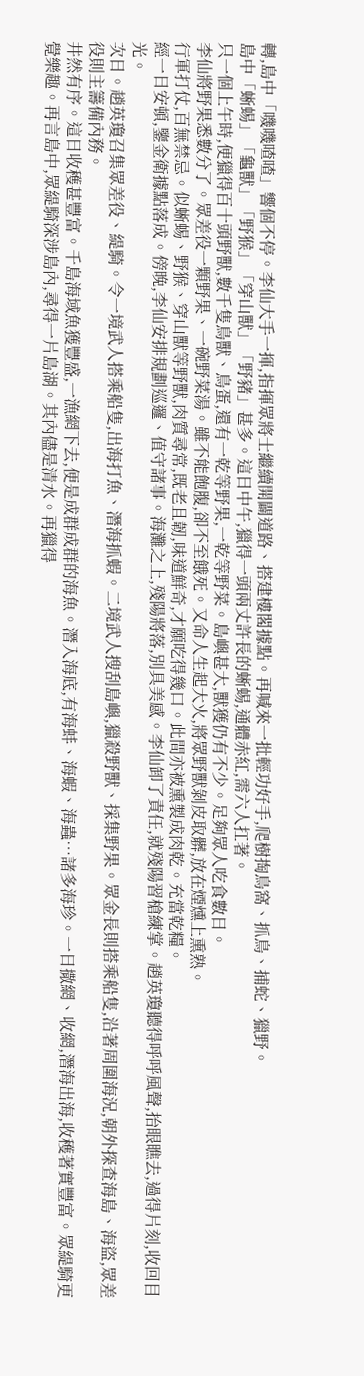轉,島中「嘰嘰喳喳」響個不停。李仙大手一揮,指揮眾將士繼續開闢道路、搭建樓閣據點。再喊來一批輕功好手,爬樹掏鳥窩、抓鳥、捕蛇、獵野。
島中「蜥蜴」「龜獸」「野猴」「穿山獸」「野豬」甚多。這日中午,獵得一頭兩丈許長的蜥蜴,通體赤紅,需六人扛著。
只一個上午時,便獵得百十頭野獸,數千隻鳥獸、鳥蛋,還有一乾等野果,一乾等野菜。島嶼甚大,獸獲仍有不少。足夠眾人吃食數日。
李仙將野果悉數分了。眾差役一顆野果、一碗野菜湯。雖不能飽腹,卻不至餓死。又命人生起大火,將眾野獸剝皮取髒,放在煙燻上熏熟。
行軍打仗,百無禁忌。似蜥蜴、野猴、穿山獸等野獸,肉質尋常,既老且韌,味道鮮奇,才願吃得幾口。此間亦被熏製成肉乾。充當乾糧。
經一日安頓,鑒金衛據點落成。傍晚,李仙安排規劃巡邏、值守諸事。海灘之上,殘陽將落,別具美感。李仙卸了責任,就殘陽習槍練掌。趙英瓊聽得呼呼風聲,抬眼瞧去,過得片刻,收回目光。
次日。趙英瓊召集眾差役、緹騎。令一境武人搭乘船隻,出海打魚、潛海抓蝦。二境武人搜刮島嶼,獵殺野獸、採集野果。眾金長則搭乘船隻,沿著周圍海況,朝外探查海島、海盜,眾差役則主籌備內務。
井然有序。這日收穫甚豐富。千島海域魚獲豐盛,一漁網下去,便是成群成群的海魚。潛入海底,有海蚌、海蝦、海蟲…諸多海珍。一日撒網、收網,潛海出海,收穫著實豐富。眾緹騎更覺樂趣。再言島中,眾緹騎深涉島內,尋得一片島湖。其內儘是清水。再獵得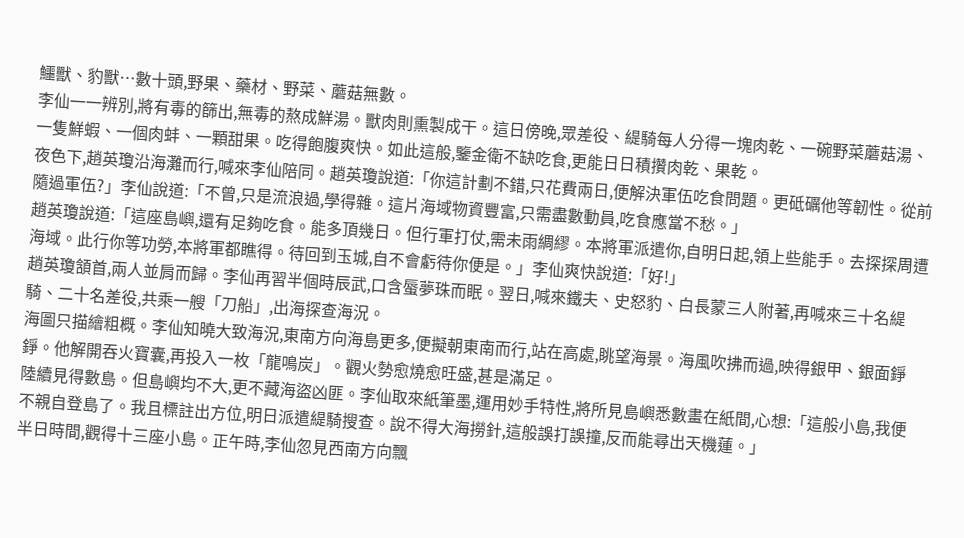鱷獸、豹獸…數十頭,野果、藥材、野菜、蘑菇無數。
李仙一一辨別,將有毒的篩出,無毒的熬成鮮湯。獸肉則熏製成干。這日傍晚,眾差役、緹騎每人分得一塊肉乾、一碗野菜蘑菇湯、一隻鮮蝦、一個肉蚌、一顆甜果。吃得飽腹爽快。如此這般,鑒金衛不缺吃食,更能日日積攢肉乾、果乾。
夜色下,趙英瓊沿海灘而行,喊來李仙陪同。趙英瓊說道:「你這計劃不錯,只花費兩日,便解決軍伍吃食問題。更砥礪他等韌性。從前隨過軍伍?」李仙說道:「不曾,只是流浪過,學得雜。這片海域物資豐富,只需盡數動員,吃食應當不愁。」
趙英瓊說道:「這座島嶼,還有足夠吃食。能多頂幾日。但行軍打仗,需未雨綢繆。本將軍派遣你,自明日起,領上些能手。去探探周遭海域。此行你等功勞,本將軍都瞧得。待回到玉城,自不會虧待你便是。」李仙爽快說道:「好!」
趙英瓊頷首,兩人並肩而歸。李仙再習半個時辰武,口含蜃夢珠而眠。翌日,喊來鐵夫、史怒豹、白長蒙三人附著,再喊來三十名緹騎、二十名差役,共乘一艘「刀船」,出海探查海況。
海圖只描繪粗概。李仙知曉大致海況,東南方向海島更多,便擬朝東南而行,站在高處,眺望海景。海風吹拂而過,映得銀甲、銀面錚錚。他解開吞火寶囊,再投入一枚「龍鳴炭」。觀火勢愈燒愈旺盛,甚是滿足。
陸續見得數島。但島嶼均不大,更不藏海盜凶匪。李仙取來紙筆墨,運用妙手特性,將所見島嶼悉數畫在紙間,心想:「這般小島,我便不親自登島了。我且標註出方位,明日派遣緹騎搜查。說不得大海撈針,這般誤打誤撞,反而能尋出天機蓮。」
半日時間,觀得十三座小島。正午時,李仙忽見西南方向飄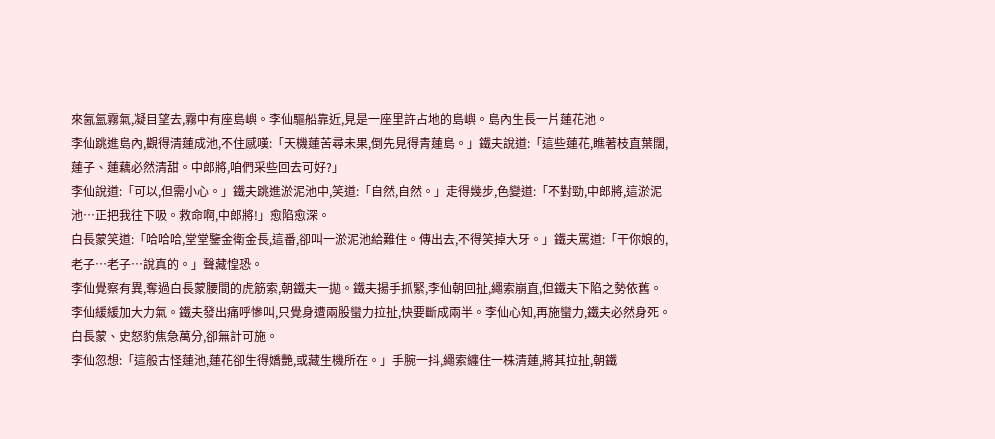來氤氳霧氣,凝目望去,霧中有座島嶼。李仙驅船靠近,見是一座里許占地的島嶼。島內生長一片蓮花池。
李仙跳進島內,觀得清蓮成池,不住感嘆:「天機蓮苦尋未果,倒先見得青蓮島。」鐵夫說道:「這些蓮花,瞧著枝直葉闊,蓮子、蓮藕必然清甜。中郎將,咱們采些回去可好?」
李仙說道:「可以,但需小心。」鐵夫跳進淤泥池中,笑道:「自然,自然。」走得幾步,色變道:「不對勁,中郎將,這淤泥池…正把我往下吸。救命啊,中郎將!」愈陷愈深。
白長蒙笑道:「哈哈哈,堂堂鑒金衛金長,這番,卻叫一淤泥池給難住。傳出去,不得笑掉大牙。」鐵夫罵道:「干你娘的,老子…老子…說真的。」聲藏惶恐。
李仙覺察有異,奪過白長蒙腰間的虎筋索,朝鐵夫一拋。鐵夫揚手抓緊,李仙朝回扯,繩索崩直,但鐵夫下陷之勢依舊。
李仙緩緩加大力氣。鐵夫發出痛呼慘叫,只覺身遭兩股蠻力拉扯,快要斷成兩半。李仙心知,再施蠻力,鐵夫必然身死。白長蒙、史怒豹焦急萬分,卻無計可施。
李仙忽想:「這般古怪蓮池,蓮花卻生得嬌艷,或藏生機所在。」手腕一抖,繩索纏住一株清蓮,將其拉扯,朝鐵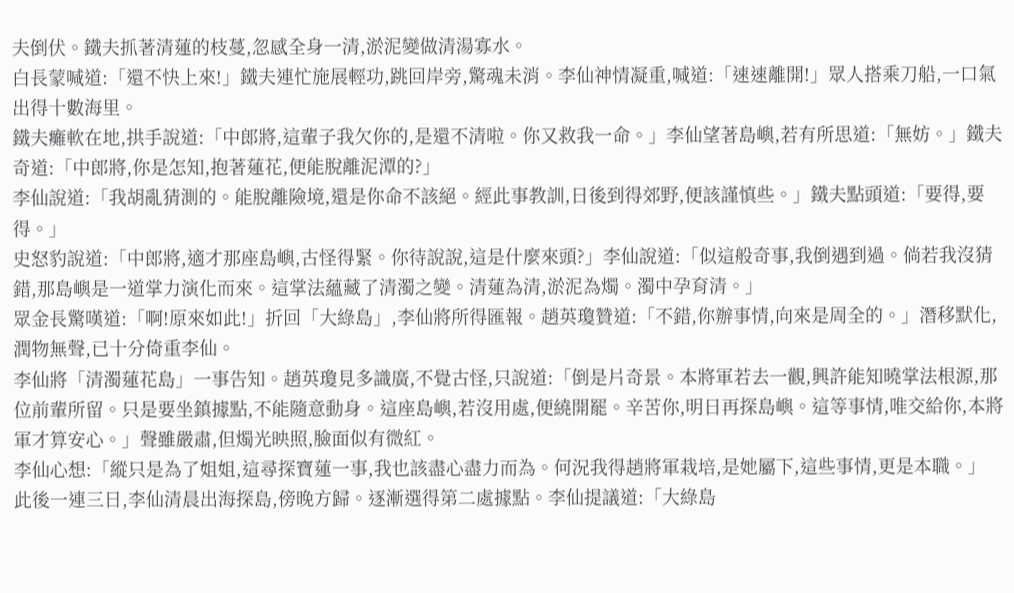夫倒伏。鐵夫抓著清蓮的枝蔓,忽感全身一清,淤泥變做清湯寡水。
白長蒙喊道:「還不快上來!」鐵夫連忙施展輕功,跳回岸旁,驚魂未消。李仙神情凝重,喊道:「速速離開!」眾人搭乘刀船,一口氣出得十數海里。
鐵夫癱軟在地,拱手說道:「中郎將,這輩子我欠你的,是還不清啦。你又救我一命。」李仙望著島嶼,若有所思道:「無妨。」鐵夫奇道:「中郎將,你是怎知,抱著蓮花,便能脫離泥潭的?」
李仙說道:「我胡亂猜測的。能脫離險境,還是你命不該絕。經此事教訓,日後到得郊野,便該謹慎些。」鐵夫點頭道:「要得,要得。」
史怒豹說道:「中郎將,適才那座島嶼,古怪得緊。你待說說,這是什麼來頭?」李仙說道:「似這般奇事,我倒遇到過。倘若我沒猜錯,那島嶼是一道掌力演化而來。這掌法蘊藏了清濁之變。清蓮為清,淤泥為燭。濁中孕育清。」
眾金長驚嘆道:「啊!原來如此!」折回「大綠島」,李仙將所得匯報。趙英瓊贊道:「不錯,你辦事情,向來是周全的。」潛移默化,潤物無聲,已十分倚重李仙。
李仙將「清濁蓮花島」一事告知。趙英瓊見多識廣,不覺古怪,只說道:「倒是片奇景。本將軍若去一觀,興許能知曉掌法根源,那位前輩所留。只是要坐鎮據點,不能隨意動身。這座島嶼,若沒用處,便繞開罷。辛苦你,明日再探島嶼。這等事情,唯交給你,本將軍才算安心。」聲雖嚴肅,但燭光映照,臉面似有微紅。
李仙心想:「縱只是為了姐姐,這尋探寶蓮一事,我也該盡心盡力而為。何況我得趙將軍栽培,是她屬下,這些事情,更是本職。」
此後一連三日,李仙清晨出海探島,傍晚方歸。逐漸選得第二處據點。李仙提議道:「大綠島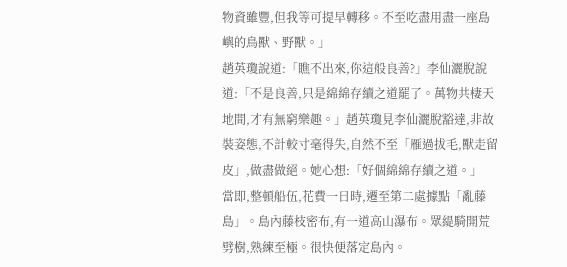物資雖豐,但我等可提早轉移。不至吃盡用盡一座島嶼的鳥獸、野獸。」
趙英瓊說道:「瞧不出來,你這般良善?」李仙灑脫說道:「不是良善,只是綿綿存續之道罷了。萬物共棲天地間,才有無窮樂趣。」趙英瓊見李仙灑脫豁達,非故裝姿態,不計較寸毫得失,自然不至「雁過拔毛,獸走留皮」,做盡做絕。她心想:「好個綿綿存續之道。」
當即,整頓船伍,花費一日時,遷至第二處據點「亂藤島」。島內藤枝密布,有一道高山瀑布。眾緹騎開荒劈樹,熟練至極。很快便落定島內。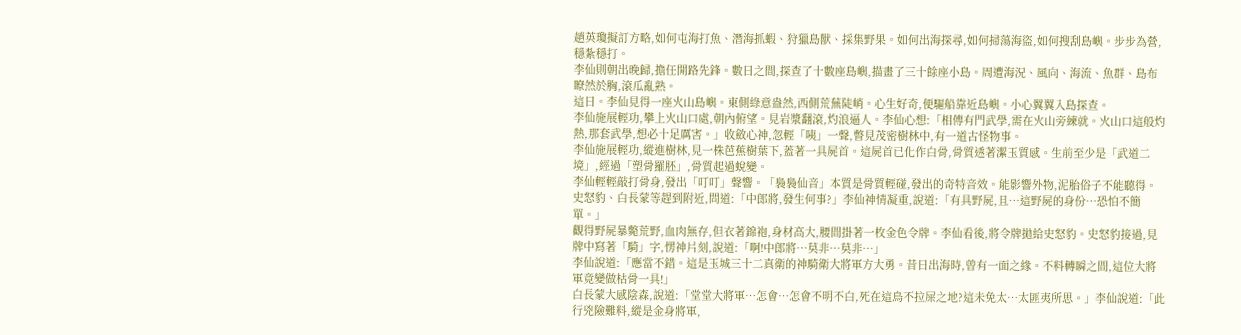趙英瓊擬訂方略,如何屯海打魚、潛海抓蝦、狩獵島獸、採集野果。如何出海探尋,如何掃蕩海盜,如何搜刮島嶼。步步為營,穩紮穩打。
李仙則朝出晚歸,擔任開路先鋒。數日之間,探查了十數座島嶼,描畫了三十餘座小島。周遭海況、風向、海流、魚群、島布瞭然於胸,滾瓜亂熟。
這日。李仙見得一座火山島嶼。東側綠意盎然,西側荒蕪陡峭。心生好奇,便驅船靠近島嶼。小心翼翼入島探查。
李仙施展輕功,攀上火山口處,朝內俯望。見岩漿翻滾,灼浪逼人。李仙心想:「相傳有門武學,需在火山旁練就。火山口這般灼熱,那套武學,想必十足厲害。」收斂心神,忽輕「咦」一聲,瞥見茂密樹林中,有一道古怪物事。
李仙施展輕功,縱進樹林,見一株芭蕉樹葉下,蓋著一具屍首。這屍首已化作白骨,骨質透著潔玉質感。生前至少是「武道二境」,經過「塑骨羅胚」,骨質起過蛻變。
李仙輕輕敲打骨身,發出「叮叮」聲響。「裊裊仙音」本質是骨質輕碰,發出的奇特音效。能影響外物,泥胎俗子不能聽得。
史怒豹、白長蒙等趕到附近,問道:「中郎將,發生何事?」李仙神情凝重,說道:「有具野屍,且…這野屍的身份…恐怕不簡單。」
觀得野屍暴斃荒野,血肉無存,但衣著錦袍,身材高大,腰間掛著一枚金色令牌。李仙看後,將令牌拋給史怒豹。史怒豹接過,見牌中寫著「騎」字,愣神片刻,說道:「啊!中郎將…莫非…莫非…」
李仙說道:「應當不錯。這是玉城三十二真衛的神騎衛大將軍方大勇。昔日出海時,曾有一面之緣。不料轉瞬之間,這位大將軍竟變做枯骨一具!」
白長蒙大感陰森,說道:「堂堂大將軍…怎會…怎會不明不白,死在這鳥不拉屎之地?這未免太…太匪夷所思。」李仙說道:「此行兇險難料,縱是金身將軍,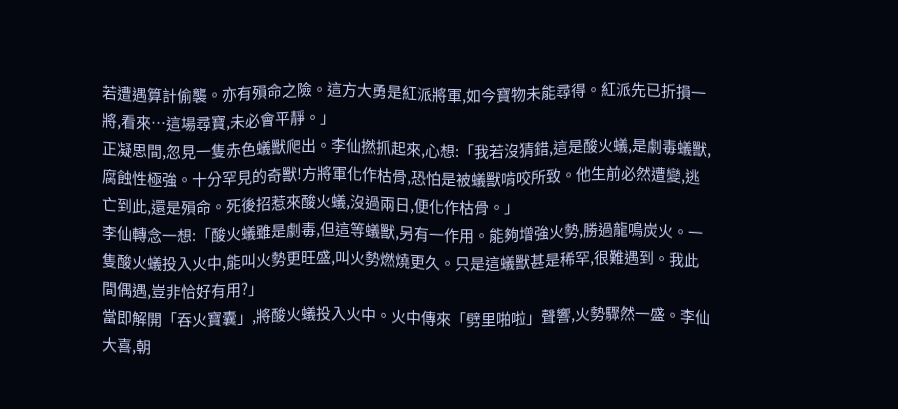若遭遇算計偷襲。亦有殞命之險。這方大勇是紅派將軍,如今寶物未能尋得。紅派先已折損一將,看來…這場尋寶,未必會平靜。」
正凝思間,忽見一隻赤色蟻獸爬出。李仙撚抓起來,心想:「我若沒猜錯,這是酸火蟻,是劇毒蟻獸,腐蝕性極強。十分罕見的奇獸!方將軍化作枯骨,恐怕是被蟻獸啃咬所致。他生前必然遭變,逃亡到此,還是殞命。死後招惹來酸火蟻,沒過兩日,便化作枯骨。」
李仙轉念一想:「酸火蟻雖是劇毒,但這等蟻獸,另有一作用。能夠增強火勢,勝過龍鳴炭火。一隻酸火蟻投入火中,能叫火勢更旺盛,叫火勢燃燒更久。只是這蟻獸甚是稀罕,很難遇到。我此間偶遇,豈非恰好有用?」
當即解開「吞火寶囊」,將酸火蟻投入火中。火中傳來「劈里啪啦」聲響,火勢驟然一盛。李仙大喜,朝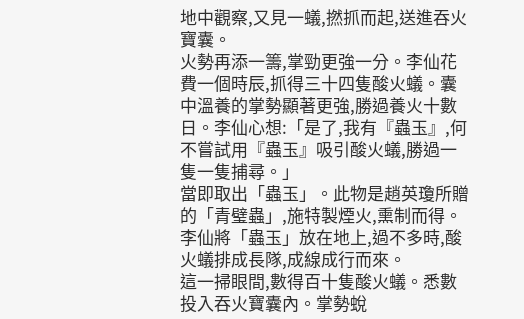地中觀察,又見一蟻,撚抓而起,送進吞火寶囊。
火勢再添一籌,掌勁更強一分。李仙花費一個時辰,抓得三十四隻酸火蟻。囊中溫養的掌勢顯著更強,勝過養火十數日。李仙心想:「是了,我有『蟲玉』,何不嘗試用『蟲玉』吸引酸火蟻,勝過一隻一隻捕尋。」
當即取出「蟲玉」。此物是趙英瓊所贈的「青璧蟲」,施特製煙火,熏制而得。李仙將「蟲玉」放在地上,過不多時,酸火蟻排成長隊,成線成行而來。
這一掃眼間,數得百十隻酸火蟻。悉數投入吞火寶囊內。掌勢蛻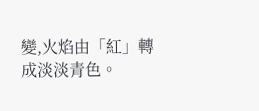變,火焰由「紅」轉成淡淡青色。